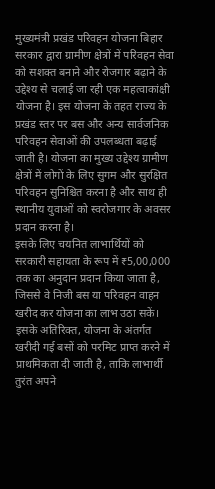मुख्यमंत्री प्रखंड परिवहन योजना बिहार सरकार द्वारा ग्रामीण क्षेत्रों में परिवहन सेवा को सशक्त बनाने और रोजगार बढ़ाने के उद्देश्य से चलाई जा रही एक महत्वाकांक्षी योजना है। इस योजना के तहत राज्य के प्रखंड स्तर पर बस और अन्य सार्वजनिक परिवहन सेवाओं की उपलब्धता बढ़ाई जाती है। योजना का मुख्य उद्देश्य ग्रामीण क्षेत्रों में लोगों के लिए सुगम और सुरक्षित परिवहन सुनिश्चित करना है और साथ ही स्थानीय युवाओं को स्वरोजगार के अवसर प्रदान करना है।
इसके लिए चयनित लाभार्थियों को सरकारी सहायता के रूप में ₹5,00,000 तक का अनुदान प्रदान किया जाता है, जिससे वे निजी बस या परिवहन वाहन खरीद कर योजना का लाभ उठा सकें। इसके अतिरिक्त, योजना के अंतर्गत खरीदी गई बसों को परमिट प्राप्त करने में प्राथमिकता दी जाती है, ताकि लाभार्थी तुरंत अपने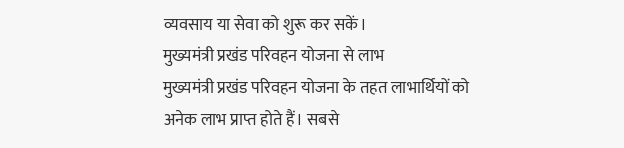व्यवसाय या सेवा को शुरू कर सकें।
मुख्यमंत्री प्रखंड परिवहन योजना से लाभ
मुख्यमंत्री प्रखंड परिवहन योजना के तहत लाभार्थियों को अनेक लाभ प्राप्त होते हैं। सबसे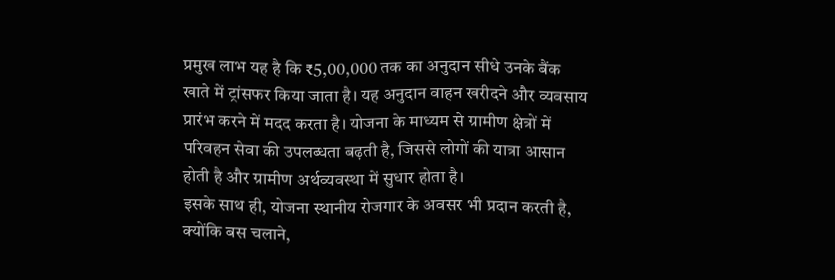प्रमुख लाभ यह है कि ₹5,00,000 तक का अनुदान सीधे उनके बैंक खाते में ट्रांसफर किया जाता है। यह अनुदान वाहन खरीदने और व्यवसाय प्रारंभ करने में मदद करता है। योजना के माध्यम से ग्रामीण क्षेत्रों में परिवहन सेवा की उपलब्धता बढ़ती है, जिससे लोगों की यात्रा आसान होती है और ग्रामीण अर्थव्यवस्था में सुधार होता है।
इसके साथ ही, योजना स्थानीय रोजगार के अवसर भी प्रदान करती है, क्योंकि बस चलाने,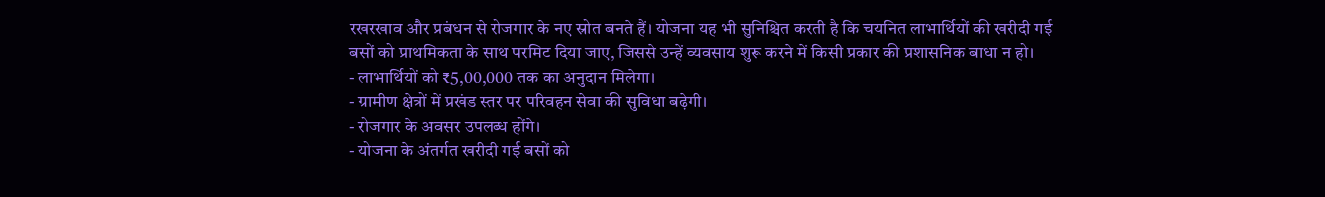रखरखाव और प्रबंधन से रोजगार के नए स्रोत बनते हैं। योजना यह भी सुनिश्चित करती है कि चयनित लाभार्थियों की खरीदी गई बसों को प्राथमिकता के साथ परमिट दिया जाए, जिससे उन्हें व्यवसाय शुरू करने में किसी प्रकार की प्रशासनिक बाधा न हो।
- लाभार्थियों को ₹5,00,000 तक का अनुदान मिलेगा।
- ग्रामीण क्षेत्रों में प्रखंड स्तर पर परिवहन सेवा की सुविधा बढ़ेगी।
- रोजगार के अवसर उपलब्ध होंगे।
- योजना के अंतर्गत खरीदी गई बसों को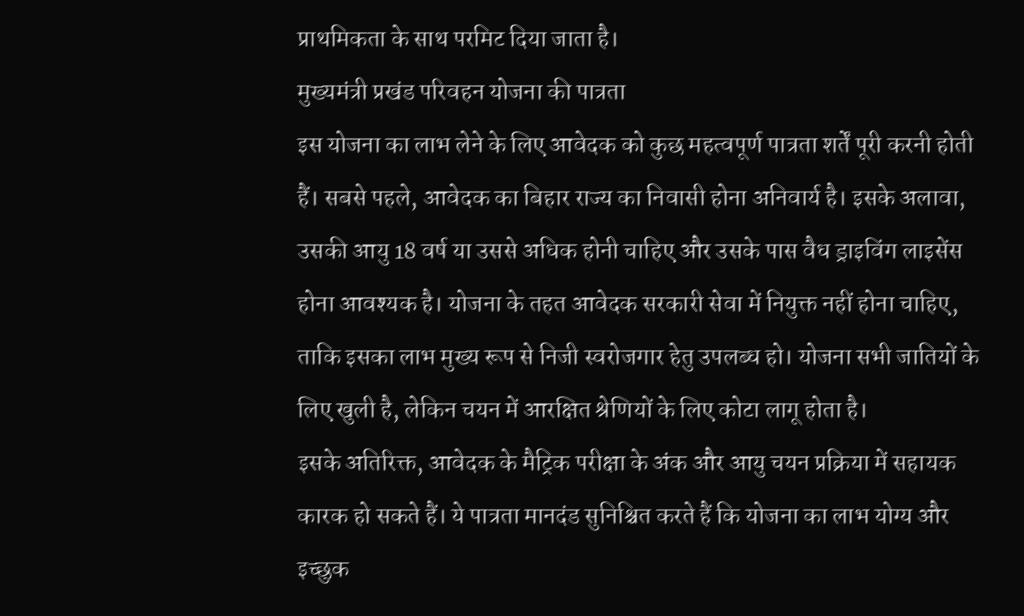प्राथमिकता के साथ परमिट दिया जाता है।
मुख्यमंत्री प्रखंड परिवहन योजना की पात्रता
इस योजना का लाभ लेने के लिए आवेदक को कुछ महत्वपूर्ण पात्रता शर्तें पूरी करनी होती हैं। सबसे पहले, आवेदक का बिहार राज्य का निवासी होना अनिवार्य है। इसके अलावा, उसकी आयु 18 वर्ष या उससे अधिक होनी चाहिए और उसके पास वैध ड्राइविंग लाइसेंस होना आवश्यक है। योजना के तहत आवेदक सरकारी सेवा में नियुक्त नहीं होना चाहिए, ताकि इसका लाभ मुख्य रूप से निजी स्वरोजगार हेतु उपलब्ध हो। योजना सभी जातियों के लिए खुली है, लेकिन चयन में आरक्षित श्रेणियों के लिए कोटा लागू होता है।
इसके अतिरिक्त, आवेदक के मैट्रिक परीक्षा के अंक और आयु चयन प्रक्रिया में सहायक कारक हो सकते हैं। ये पात्रता मानदंड सुनिश्चित करते हैं कि योजना का लाभ योग्य और इच्छुक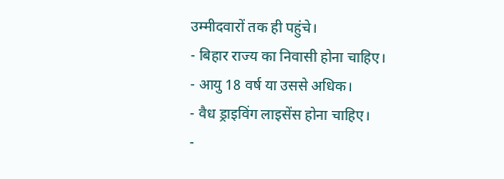उम्मीदवारों तक ही पहुंचे।
- बिहार राज्य का निवासी होना चाहिए।
- आयु 18 वर्ष या उससे अधिक।
- वैध ड्राइविंग लाइसेंस होना चाहिए।
-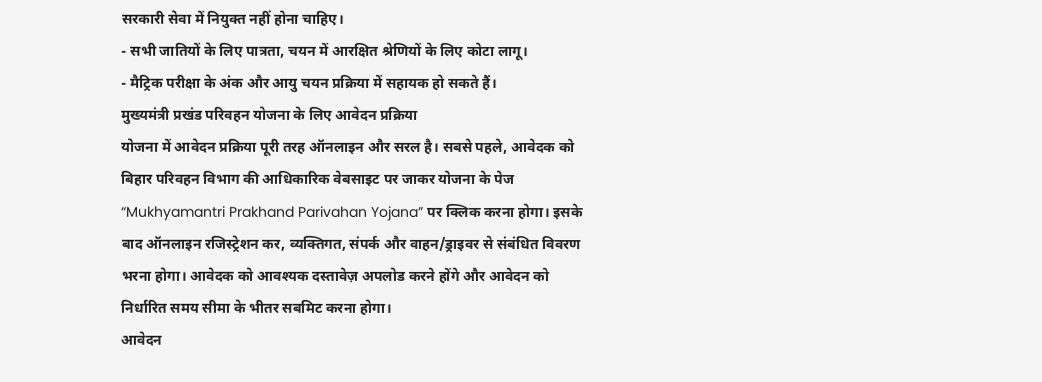सरकारी सेवा में नियुक्त नहीं होना चाहिए।
- सभी जातियों के लिए पात्रता, चयन में आरक्षित श्रेणियों के लिए कोटा लागू।
- मैट्रिक परीक्षा के अंक और आयु चयन प्रक्रिया में सहायक हो सकते हैं।
मुख्यमंत्री प्रखंड परिवहन योजना के लिए आवेदन प्रक्रिया
योजना में आवेदन प्रक्रिया पूरी तरह ऑनलाइन और सरल है। सबसे पहले, आवेदक को बिहार परिवहन विभाग की आधिकारिक वेबसाइट पर जाकर योजना के पेज “Mukhyamantri Prakhand Parivahan Yojana” पर क्लिक करना होगा। इसके बाद ऑनलाइन रजिस्ट्रेशन कर, व्यक्तिगत, संपर्क और वाहन/ड्राइवर से संबंधित विवरण भरना होगा। आवेदक को आवश्यक दस्तावेज़ अपलोड करने होंगे और आवेदन को निर्धारित समय सीमा के भीतर सबमिट करना होगा।
आवेदन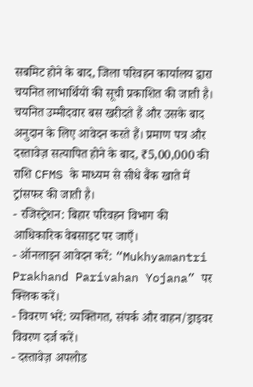सबमिट होने के बाद, जिला परिवहन कार्यालय द्वारा चयनित लाभार्थियों की सूची प्रकाशित की जाती है। चयनित उम्मीदवार बस खरीदते हैं और उसके बाद अनुदान के लिए आवेदन करते हैं। प्रमाण पत्र और दस्तावेज़ सत्यापित होने के बाद, ₹5,00,000 की राशि CFMS के माध्यम से सीधे बैंक खाते में ट्रांसफर की जाती है।
- रजिस्ट्रेशन: बिहार परिवहन विभाग की आधिकारिक वेबसाइट पर जाएँ।
- ऑनलाइन आवेदन करें: “Mukhyamantri Prakhand Parivahan Yojana” पर क्लिक करें।
- विवरण भरें: व्यक्तिगत, संपर्क और वाहन/ड्राइवर विवरण दर्ज करें।
- दस्तावेज़ अपलोड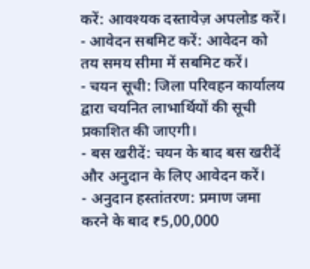करें: आवश्यक दस्तावेज़ अपलोड करें।
- आवेदन सबमिट करें: आवेदन को तय समय सीमा में सबमिट करें।
- चयन सूची: जिला परिवहन कार्यालय द्वारा चयनित लाभार्थियों की सूची प्रकाशित की जाएगी।
- बस खरीदें: चयन के बाद बस खरीदें और अनुदान के लिए आवेदन करें।
- अनुदान हस्तांतरण: प्रमाण जमा करने के बाद ₹5,00,000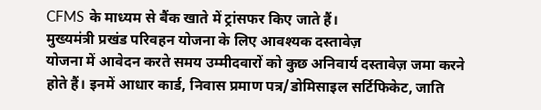CFMS के माध्यम से बैंक खाते में ट्रांसफर किए जाते हैं।
मुख्यमंत्री प्रखंड परिवहन योजना के लिए आवश्यक दस्तावेज़
योजना में आवेदन करते समय उम्मीदवारों को कुछ अनिवार्य दस्तावेज़ जमा करने होते हैं। इनमें आधार कार्ड, निवास प्रमाण पत्र/डोमिसाइल सर्टिफिकेट, जाति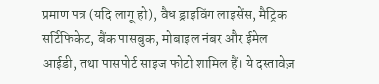प्रमाण पत्र (यदि लागू हो), वैध ड्राइविंग लाइसेंस, मैट्रिक सर्टिफिकेट, बैंक पासबुक, मोबाइल नंबर और ईमेल आईडी, तथा पासपोर्ट साइज फोटो शामिल हैं। ये दस्तावेज़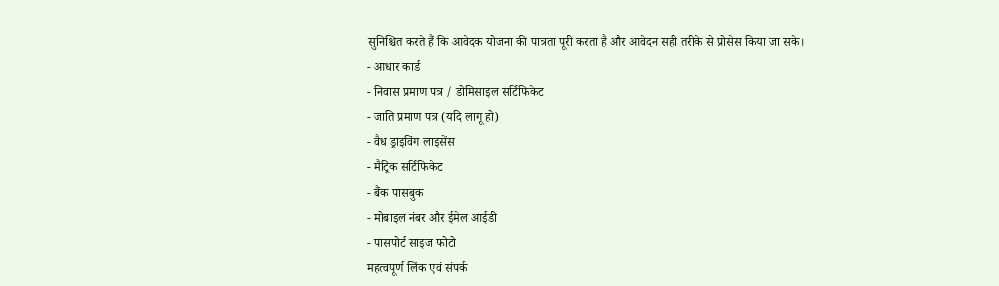सुनिश्चित करते हैं कि आवेदक योजना की पात्रता पूरी करता है और आवेदन सही तरीके से प्रोसेस किया जा सके।
- आधार कार्ड
- निवास प्रमाण पत्र / डोमिसाइल सर्टिफिकेट
- जाति प्रमाण पत्र (यदि लागू हो)
- वैध ड्राइविंग लाइसेंस
- मैट्रिक सर्टिफिकेट
- बैंक पासबुक
- मोबाइल नंबर और ईमेल आईडी
- पासपोर्ट साइज फोटो
महत्वपूर्ण लिंक एवं संपर्क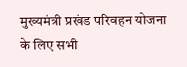मुख्यमंत्री प्रखंड परिवहन योजना के लिए सभी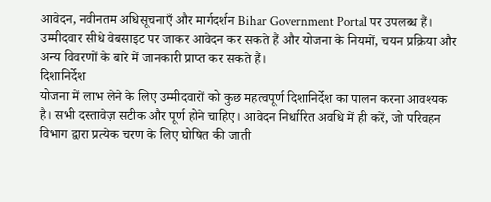आवेदन, नवीनतम अधिसूचनाएँ और मार्गदर्शन Bihar Government Portal पर उपलब्ध हैं। उम्मीदवार सीधे वेबसाइट पर जाकर आवेदन कर सकते हैं और योजना के नियमों, चयन प्रक्रिया और अन्य विवरणों के बारे में जानकारी प्राप्त कर सकते हैं।
दिशानिर्देश
योजना में लाभ लेने के लिए उम्मीदवारों को कुछ महत्वपूर्ण दिशानिर्देश का पालन करना आवश्यक है। सभी दस्तावेज़ सटीक और पूर्ण होने चाहिए। आवेदन निर्धारित अवधि में ही करें, जो परिवहन विभाग द्वारा प्रत्येक चरण के लिए घोषित की जाती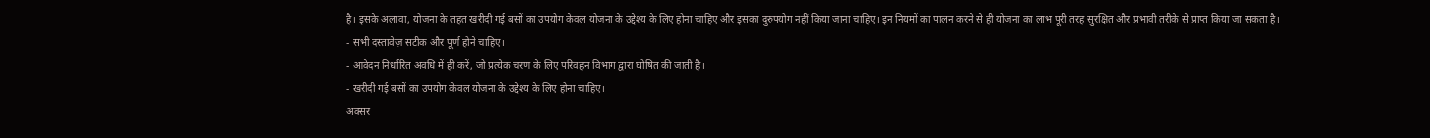है। इसके अलावा, योजना के तहत खरीदी गई बसों का उपयोग केवल योजना के उद्देश्य के लिए होना चाहिए और इसका दुरुपयोग नहीं किया जाना चाहिए। इन नियमों का पालन करने से ही योजना का लाभ पूरी तरह सुरक्षित और प्रभावी तरीके से प्राप्त किया जा सकता है।
- सभी दस्तावेज़ सटीक और पूर्ण होने चाहिए।
- आवेदन निर्धारित अवधि में ही करें, जो प्रत्येक चरण के लिए परिवहन विभाग द्वारा घोषित की जाती है।
- खरीदी गई बसों का उपयोग केवल योजना के उद्देश्य के लिए होना चाहिए।
अक्सर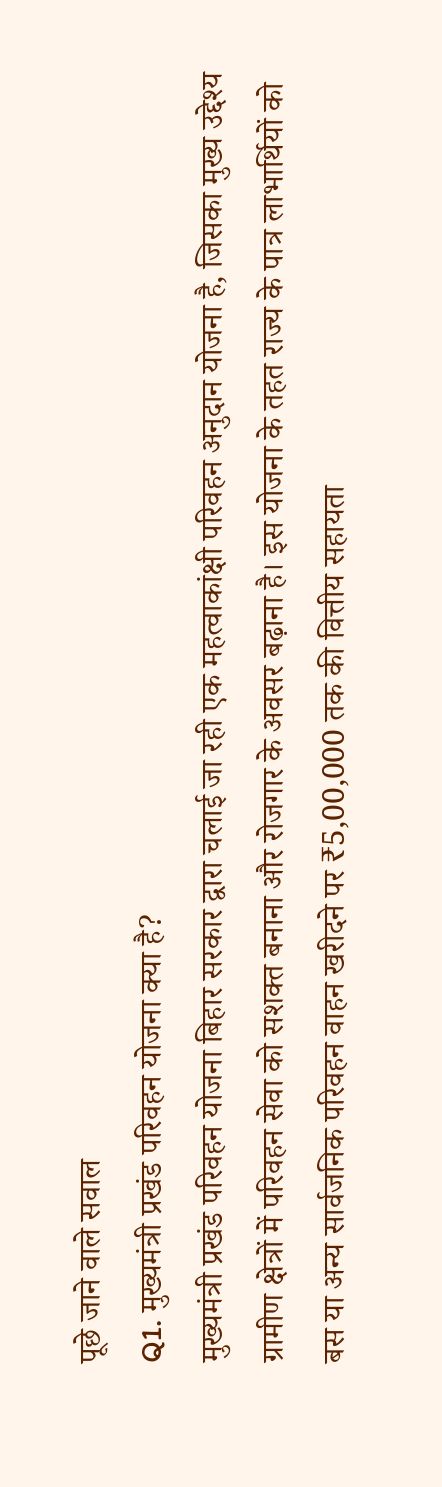पूछे जाने वाले सवाल
Q1. मुख्यमंत्री प्रखंड परिवहन योजना क्या है?
मुख्यमंत्री प्रखंड परिवहन योजना बिहार सरकार द्वारा चलाई जा रही एक महत्वाकांक्षी परिवहन अनुदान योजना है, जिसका मुख्य उद्देश्य ग्रामीण क्षेत्रों में परिवहन सेवा को सशक्त बनाना और रोजगार के अवसर बढ़ाना है। इस योजना के तहत राज्य के पात्र लाभार्थियों को बस या अन्य सार्वजनिक परिवहन वाहन खरीदने पर ₹5,00,000 तक की वित्तीय सहायता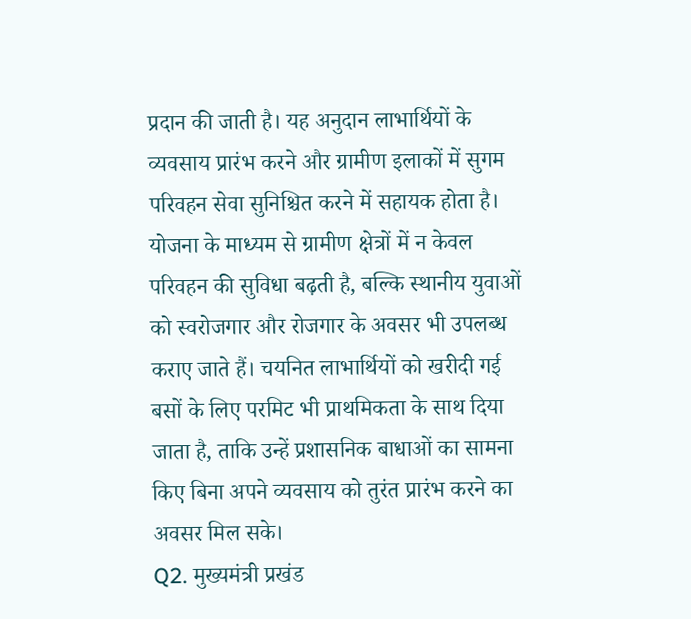प्रदान की जाती है। यह अनुदान लाभार्थियों के व्यवसाय प्रारंभ करने और ग्रामीण इलाकों में सुगम परिवहन सेवा सुनिश्चित करने में सहायक होता है।
योजना के माध्यम से ग्रामीण क्षेत्रों में न केवल परिवहन की सुविधा बढ़ती है, बल्कि स्थानीय युवाओं को स्वरोजगार और रोजगार के अवसर भी उपलब्ध कराए जाते हैं। चयनित लाभार्थियों को खरीदी गई बसों के लिए परमिट भी प्राथमिकता के साथ दिया जाता है, ताकि उन्हें प्रशासनिक बाधाओं का सामना किए बिना अपने व्यवसाय को तुरंत प्रारंभ करने का अवसर मिल सके।
Q2. मुख्यमंत्री प्रखंड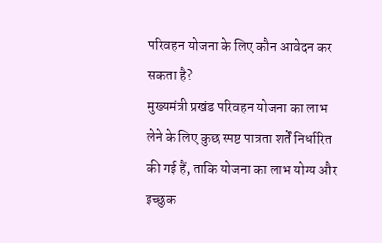परिवहन योजना के लिए कौन आवेदन कर सकता है?
मुख्यमंत्री प्रखंड परिवहन योजना का लाभ लेने के लिए कुछ स्पष्ट पात्रता शर्तें निर्धारित की गई हैं, ताकि योजना का लाभ योग्य और इच्छुक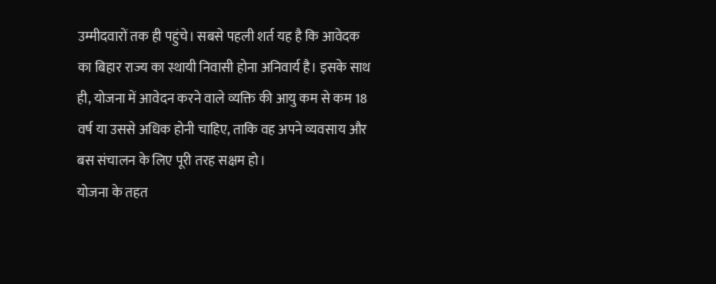उम्मीदवारों तक ही पहुंचे। सबसे पहली शर्त यह है कि आवेदक का बिहार राज्य का स्थायी निवासी होना अनिवार्य है। इसके साथ ही, योजना में आवेदन करने वाले व्यक्ति की आयु कम से कम 18 वर्ष या उससे अधिक होनी चाहिए, ताकि वह अपने व्यवसाय और बस संचालन के लिए पूरी तरह सक्षम हो।
योजना के तहत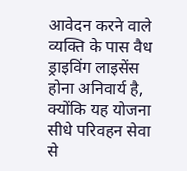आवेदन करने वाले व्यक्ति के पास वैध ड्राइविंग लाइसेंस होना अनिवार्य है, क्योंकि यह योजना सीधे परिवहन सेवा से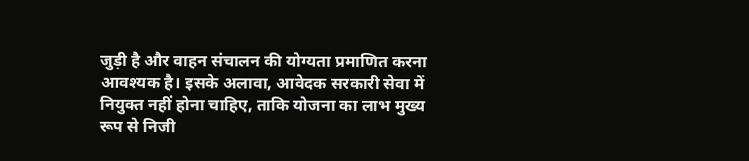जुड़ी है और वाहन संचालन की योग्यता प्रमाणित करना आवश्यक है। इसके अलावा, आवेदक सरकारी सेवा में नियुक्त नहीं होना चाहिए, ताकि योजना का लाभ मुख्य रूप से निजी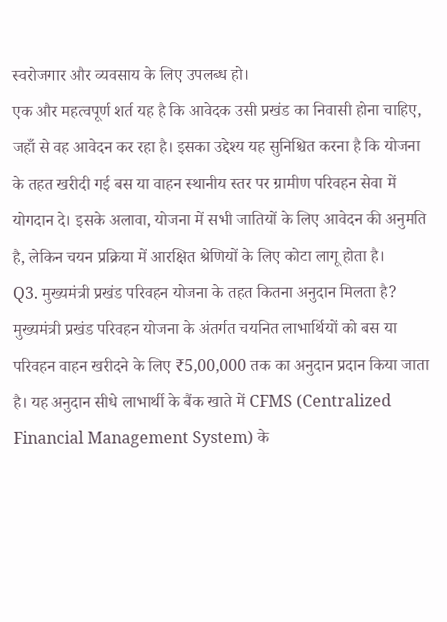स्वरोजगार और व्यवसाय के लिए उपलब्ध हो।
एक और महत्वपूर्ण शर्त यह है कि आवेदक उसी प्रखंड का निवासी होना चाहिए, जहाँ से वह आवेदन कर रहा है। इसका उद्देश्य यह सुनिश्चित करना है कि योजना के तहत खरीदी गई बस या वाहन स्थानीय स्तर पर ग्रामीण परिवहन सेवा में योगदान दे। इसके अलावा, योजना में सभी जातियों के लिए आवेदन की अनुमति है, लेकिन चयन प्रक्रिया में आरक्षित श्रेणियों के लिए कोटा लागू होता है।
Q3. मुख्यमंत्री प्रखंड परिवहन योजना के तहत कितना अनुदान मिलता है?
मुख्यमंत्री प्रखंड परिवहन योजना के अंतर्गत चयनित लाभार्थियों को बस या परिवहन वाहन खरीदने के लिए ₹5,00,000 तक का अनुदान प्रदान किया जाता है। यह अनुदान सीधे लाभार्थी के बैंक खाते में CFMS (Centralized Financial Management System) के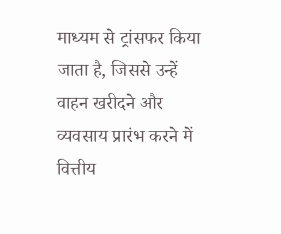माध्यम से ट्रांसफर किया जाता है, जिससे उन्हें वाहन खरीदने और व्यवसाय प्रारंभ करने में वित्तीय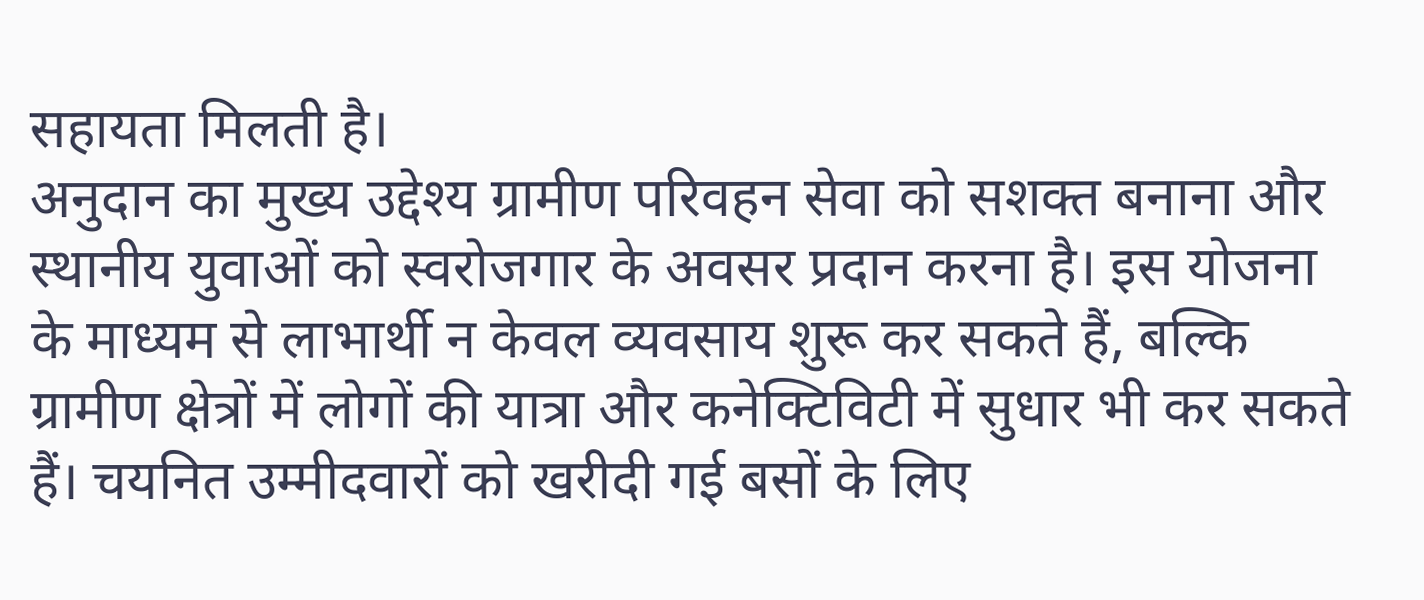सहायता मिलती है।
अनुदान का मुख्य उद्देश्य ग्रामीण परिवहन सेवा को सशक्त बनाना और स्थानीय युवाओं को स्वरोजगार के अवसर प्रदान करना है। इस योजना के माध्यम से लाभार्थी न केवल व्यवसाय शुरू कर सकते हैं, बल्कि ग्रामीण क्षेत्रों में लोगों की यात्रा और कनेक्टिविटी में सुधार भी कर सकते हैं। चयनित उम्मीदवारों को खरीदी गई बसों के लिए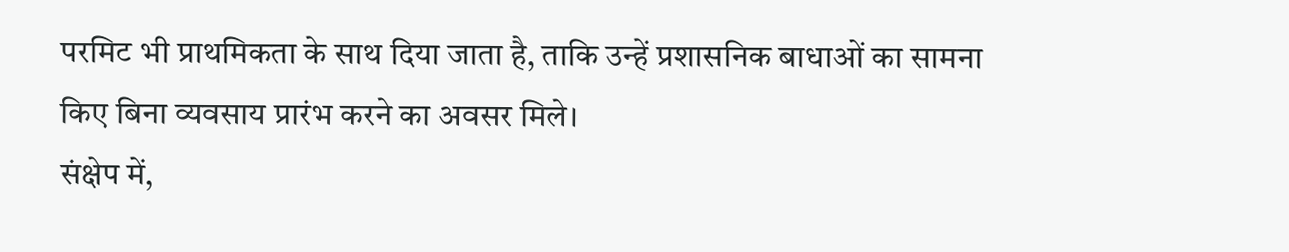परमिट भी प्राथमिकता के साथ दिया जाता है, ताकि उन्हें प्रशासनिक बाधाओं का सामना किए बिना व्यवसाय प्रारंभ करने का अवसर मिले।
संक्षेप में,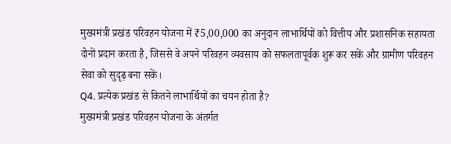मुख्यमंत्री प्रखंड परिवहन योजना में ₹5,00,000 का अनुदान लाभार्थियों को वित्तीय और प्रशासनिक सहायता दोनों प्रदान करता है, जिससे वे अपने परिवहन व्यवसाय को सफलतापूर्वक शुरू कर सकें और ग्रामीण परिवहन सेवा को सुदृढ़ बना सकें।
Q4. प्रत्येक प्रखंड से कितने लाभार्थियों का चयन होता है?
मुख्यमंत्री प्रखंड परिवहन योजना के अंतर्गत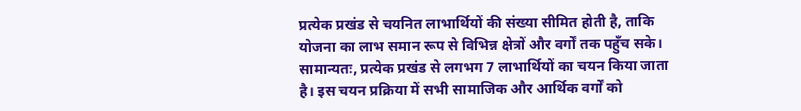प्रत्येक प्रखंड से चयनित लाभार्थियों की संख्या सीमित होती है, ताकि योजना का लाभ समान रूप से विभिन्न क्षेत्रों और वर्गों तक पहुँच सके। सामान्यतः, प्रत्येक प्रखंड से लगभग 7 लाभार्थियों का चयन किया जाता है। इस चयन प्रक्रिया में सभी सामाजिक और आर्थिक वर्गों को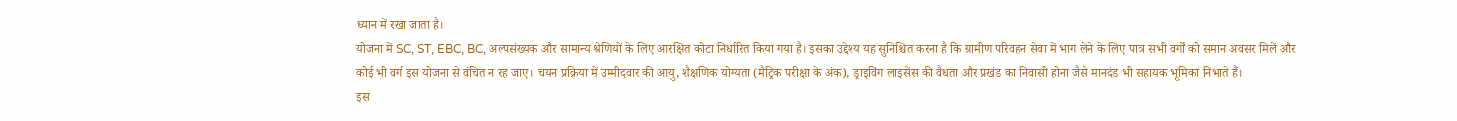ध्यान में रखा जाता है।
योजना में SC, ST, EBC, BC, अल्पसंख्यक और सामान्य श्रेणियों के लिए आरक्षित कोटा निर्धारित किया गया है। इसका उद्देश्य यह सुनिश्चित करना है कि ग्रामीण परिवहन सेवा में भाग लेने के लिए पात्र सभी वर्गों को समान अवसर मिलें और कोई भी वर्ग इस योजना से वंचित न रह जाए। चयन प्रक्रिया में उम्मीदवार की आयु, शैक्षणिक योग्यता (मैट्रिक परीक्षा के अंक), ड्राइविंग लाइसेंस की वैधता और प्रखंड का निवासी होना जैसे मानदंड भी सहायक भूमिका निभाते हैं।
इस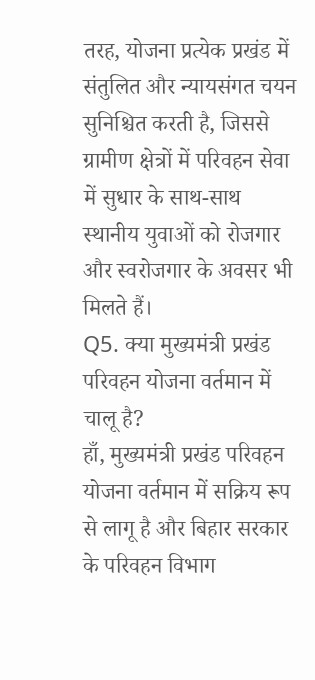तरह, योजना प्रत्येक प्रखंड में संतुलित और न्यायसंगत चयन सुनिश्चित करती है, जिससे ग्रामीण क्षेत्रों में परिवहन सेवा में सुधार के साथ-साथ स्थानीय युवाओं को रोजगार और स्वरोजगार के अवसर भी मिलते हैं।
Q5. क्या मुख्यमंत्री प्रखंड परिवहन योजना वर्तमान में चालू है?
हाँ, मुख्यमंत्री प्रखंड परिवहन योजना वर्तमान में सक्रिय रूप से लागू है और बिहार सरकार के परिवहन विभाग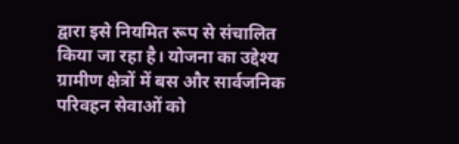द्वारा इसे नियमित रूप से संचालित किया जा रहा है। योजना का उद्देश्य ग्रामीण क्षेत्रों में बस और सार्वजनिक परिवहन सेवाओं को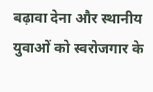बढ़ावा देना और स्थानीय युवाओं को स्वरोजगार के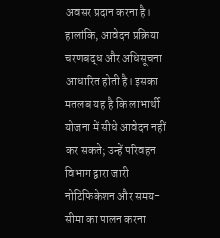अवसर प्रदान करना है।
हालांकि, आवेदन प्रक्रिया चरणबद्ध और अधिसूचना आधारित होती है। इसका मतलब यह है कि लाभार्थी योजना में सीधे आवेदन नहीं कर सकते; उन्हें परिवहन विभाग द्वारा जारी नोटिफिकेशन और समय-सीमा का पालन करना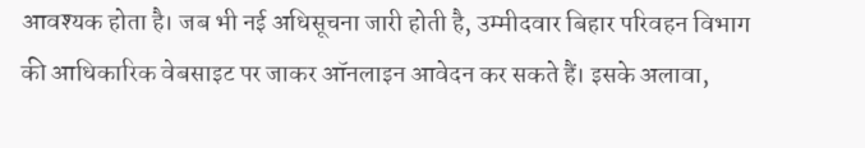आवश्यक होता है। जब भी नई अधिसूचना जारी होती है, उम्मीदवार बिहार परिवहन विभाग की आधिकारिक वेबसाइट पर जाकर ऑनलाइन आवेदन कर सकते हैं। इसके अलावा,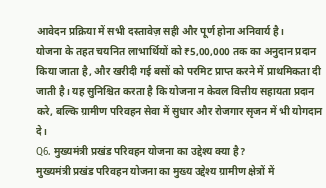आवेदन प्रक्रिया में सभी दस्तावेज़ सही और पूर्ण होना अनिवार्य है।
योजना के तहत चयनित लाभार्थियों को ₹5,00,000 तक का अनुदान प्रदान किया जाता है, और खरीदी गई बसों को परमिट प्राप्त करने में प्राथमिकता दी जाती है। यह सुनिश्चित करता है कि योजना न केवल वित्तीय सहायता प्रदान करे, बल्कि ग्रामीण परिवहन सेवा में सुधार और रोजगार सृजन में भी योगदान दे।
Q6. मुख्यमंत्री प्रखंड परिवहन योजना का उद्देश्य क्या है?
मुख्यमंत्री प्रखंड परिवहन योजना का मुख्य उद्देश्य ग्रामीण क्षेत्रों में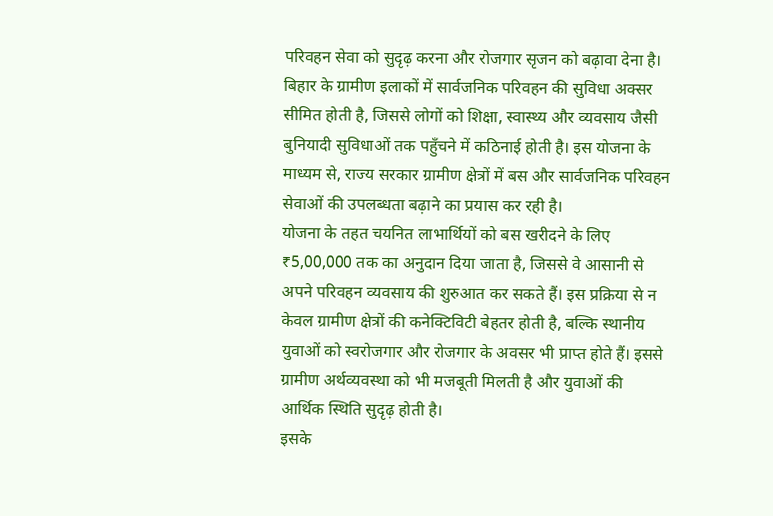परिवहन सेवा को सुदृढ़ करना और रोजगार सृजन को बढ़ावा देना है। बिहार के ग्रामीण इलाकों में सार्वजनिक परिवहन की सुविधा अक्सर सीमित होती है, जिससे लोगों को शिक्षा, स्वास्थ्य और व्यवसाय जैसी बुनियादी सुविधाओं तक पहुँचने में कठिनाई होती है। इस योजना के माध्यम से, राज्य सरकार ग्रामीण क्षेत्रों में बस और सार्वजनिक परिवहन सेवाओं की उपलब्धता बढ़ाने का प्रयास कर रही है।
योजना के तहत चयनित लाभार्थियों को बस खरीदने के लिए ₹5,00,000 तक का अनुदान दिया जाता है, जिससे वे आसानी से अपने परिवहन व्यवसाय की शुरुआत कर सकते हैं। इस प्रक्रिया से न केवल ग्रामीण क्षेत्रों की कनेक्टिविटी बेहतर होती है, बल्कि स्थानीय युवाओं को स्वरोजगार और रोजगार के अवसर भी प्राप्त होते हैं। इससे ग्रामीण अर्थव्यवस्था को भी मजबूती मिलती है और युवाओं की आर्थिक स्थिति सुदृढ़ होती है।
इसके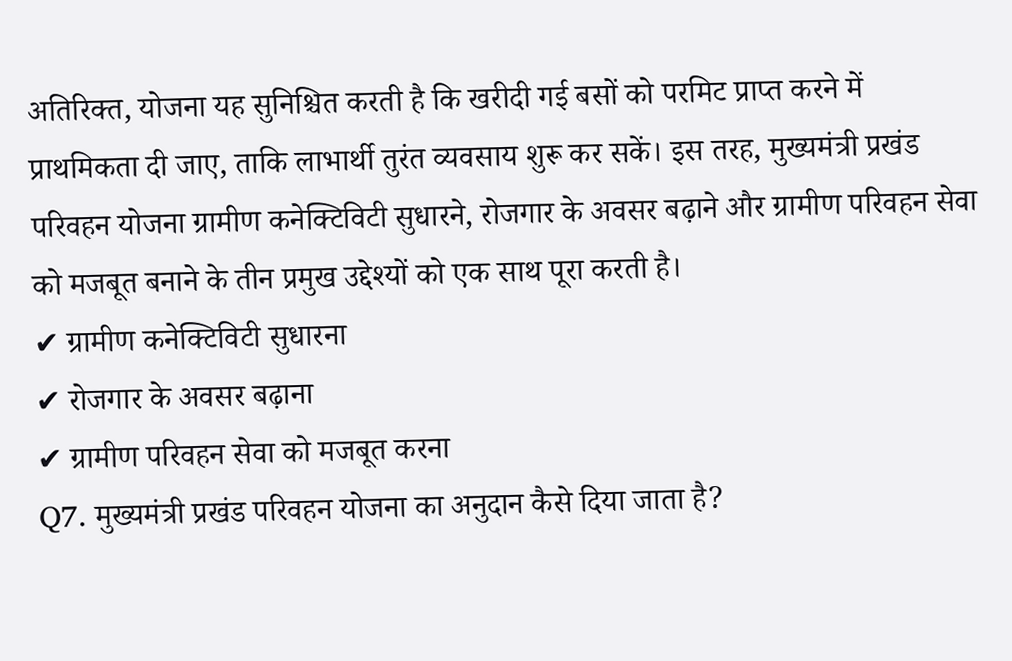अतिरिक्त, योजना यह सुनिश्चित करती है कि खरीदी गई बसों को परमिट प्राप्त करने में प्राथमिकता दी जाए, ताकि लाभार्थी तुरंत व्यवसाय शुरू कर सकें। इस तरह, मुख्यमंत्री प्रखंड परिवहन योजना ग्रामीण कनेक्टिविटी सुधारने, रोजगार के अवसर बढ़ाने और ग्रामीण परिवहन सेवा को मजबूत बनाने के तीन प्रमुख उद्देश्यों को एक साथ पूरा करती है।
✔ ग्रामीण कनेक्टिविटी सुधारना
✔ रोजगार के अवसर बढ़ाना
✔ ग्रामीण परिवहन सेवा को मजबूत करना
Q7. मुख्यमंत्री प्रखंड परिवहन योजना का अनुदान कैसे दिया जाता है?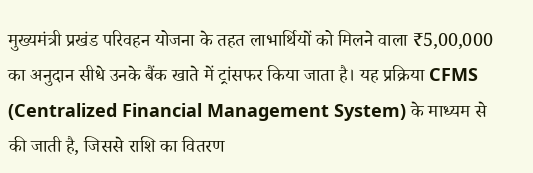मुख्यमंत्री प्रखंड परिवहन योजना के तहत लाभार्थियों को मिलने वाला ₹5,00,000 का अनुदान सीधे उनके बैंक खाते में ट्रांसफर किया जाता है। यह प्रक्रिया CFMS (Centralized Financial Management System) के माध्यम से की जाती है, जिससे राशि का वितरण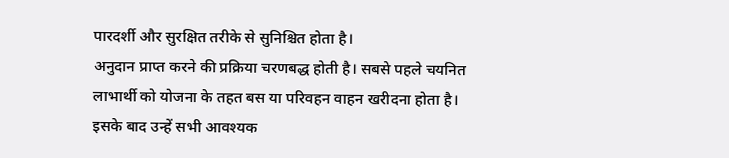पारदर्शी और सुरक्षित तरीके से सुनिश्चित होता है।
अनुदान प्राप्त करने की प्रक्रिया चरणबद्ध होती है। सबसे पहले चयनित लाभार्थी को योजना के तहत बस या परिवहन वाहन खरीदना होता है। इसके बाद उन्हें सभी आवश्यक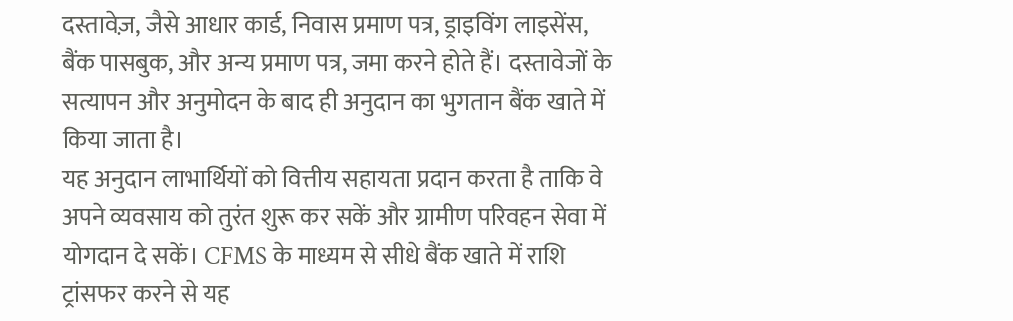दस्तावेज़, जैसे आधार कार्ड, निवास प्रमाण पत्र, ड्राइविंग लाइसेंस, बैंक पासबुक, और अन्य प्रमाण पत्र, जमा करने होते हैं। दस्तावेजों के सत्यापन और अनुमोदन के बाद ही अनुदान का भुगतान बैंक खाते में किया जाता है।
यह अनुदान लाभार्थियों को वित्तीय सहायता प्रदान करता है ताकि वे अपने व्यवसाय को तुरंत शुरू कर सकें और ग्रामीण परिवहन सेवा में योगदान दे सकें। CFMS के माध्यम से सीधे बैंक खाते में राशि ट्रांसफर करने से यह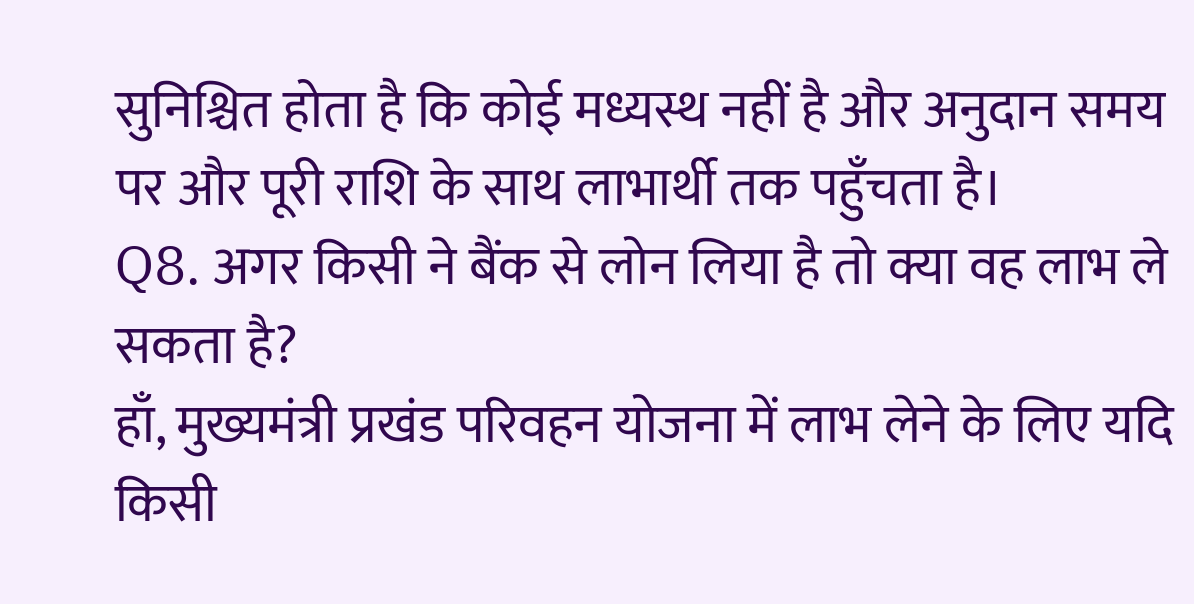सुनिश्चित होता है कि कोई मध्यस्थ नहीं है और अनुदान समय पर और पूरी राशि के साथ लाभार्थी तक पहुँचता है।
Q8. अगर किसी ने बैंक से लोन लिया है तो क्या वह लाभ ले सकता है?
हाँ, मुख्यमंत्री प्रखंड परिवहन योजना में लाभ लेने के लिए यदि किसी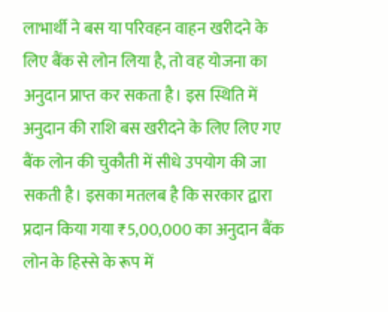लाभार्थी ने बस या परिवहन वाहन खरीदने के लिए बैंक से लोन लिया है, तो वह योजना का अनुदान प्राप्त कर सकता है। इस स्थिति में अनुदान की राशि बस खरीदने के लिए लिए गए बैंक लोन की चुकौती में सीधे उपयोग की जा सकती है। इसका मतलब है कि सरकार द्वारा प्रदान किया गया ₹5,00,000 का अनुदान बैंक लोन के हिस्से के रूप में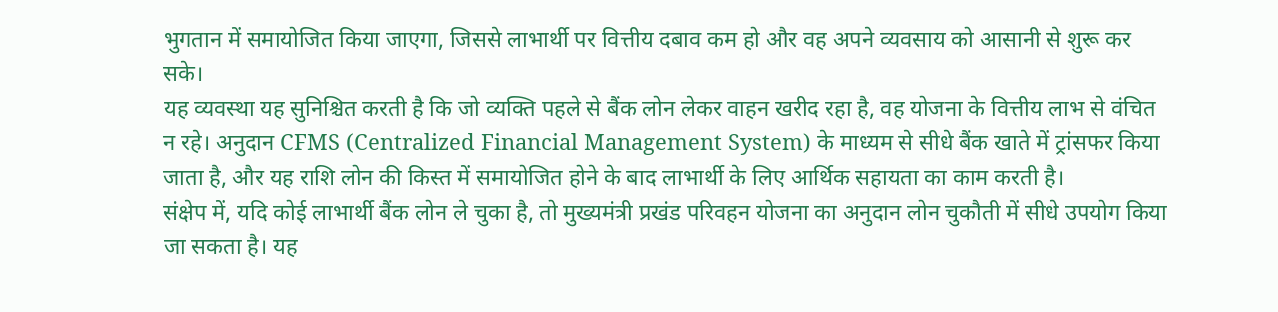भुगतान में समायोजित किया जाएगा, जिससे लाभार्थी पर वित्तीय दबाव कम हो और वह अपने व्यवसाय को आसानी से शुरू कर सके।
यह व्यवस्था यह सुनिश्चित करती है कि जो व्यक्ति पहले से बैंक लोन लेकर वाहन खरीद रहा है, वह योजना के वित्तीय लाभ से वंचित न रहे। अनुदान CFMS (Centralized Financial Management System) के माध्यम से सीधे बैंक खाते में ट्रांसफर किया जाता है, और यह राशि लोन की किस्त में समायोजित होने के बाद लाभार्थी के लिए आर्थिक सहायता का काम करती है।
संक्षेप में, यदि कोई लाभार्थी बैंक लोन ले चुका है, तो मुख्यमंत्री प्रखंड परिवहन योजना का अनुदान लोन चुकौती में सीधे उपयोग किया जा सकता है। यह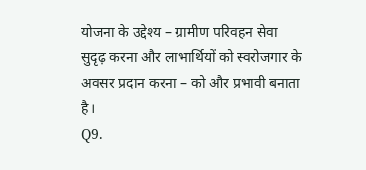योजना के उद्देश्य – ग्रामीण परिवहन सेवा सुदृढ़ करना और लाभार्थियों को स्वरोजगार के अवसर प्रदान करना – को और प्रभावी बनाता है।
Q9.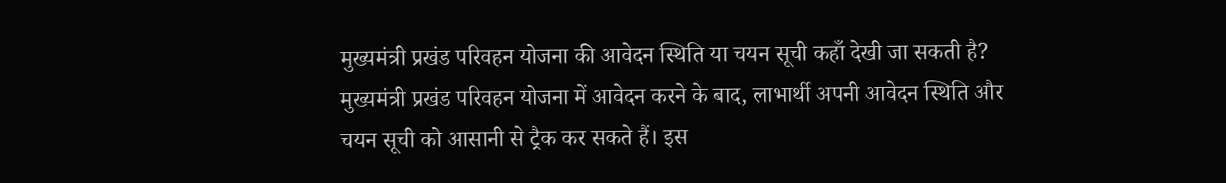मुख्यमंत्री प्रखंड परिवहन योजना की आवेदन स्थिति या चयन सूची कहाँ देखी जा सकती है?
मुख्यमंत्री प्रखंड परिवहन योजना में आवेदन करने के बाद, लाभार्थी अपनी आवेदन स्थिति और चयन सूची को आसानी से ट्रैक कर सकते हैं। इस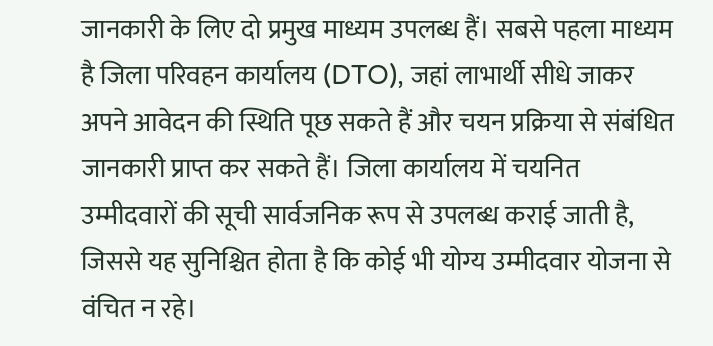जानकारी के लिए दो प्रमुख माध्यम उपलब्ध हैं। सबसे पहला माध्यम है जिला परिवहन कार्यालय (DTO), जहां लाभार्थी सीधे जाकर अपने आवेदन की स्थिति पूछ सकते हैं और चयन प्रक्रिया से संबंधित जानकारी प्राप्त कर सकते हैं। जिला कार्यालय में चयनित उम्मीदवारों की सूची सार्वजनिक रूप से उपलब्ध कराई जाती है, जिससे यह सुनिश्चित होता है कि कोई भी योग्य उम्मीदवार योजना से वंचित न रहे।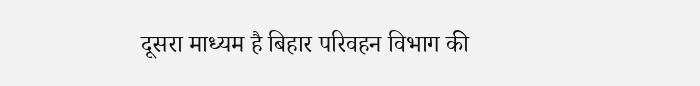दूसरा माध्यम है बिहार परिवहन विभाग की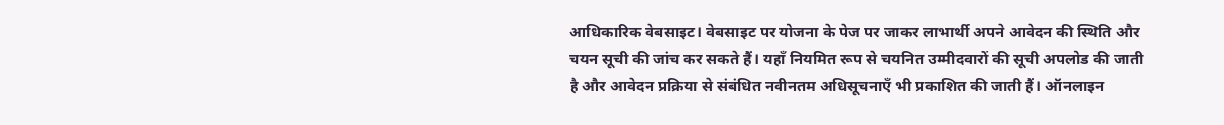आधिकारिक वेबसाइट। वेबसाइट पर योजना के पेज पर जाकर लाभार्थी अपने आवेदन की स्थिति और चयन सूची की जांच कर सकते हैं। यहाँ नियमित रूप से चयनित उम्मीदवारों की सूची अपलोड की जाती है और आवेदन प्रक्रिया से संबंधित नवीनतम अधिसूचनाएँ भी प्रकाशित की जाती हैं। ऑनलाइन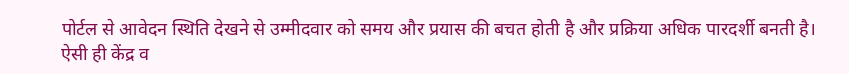पोर्टल से आवेदन स्थिति देखने से उम्मीदवार को समय और प्रयास की बचत होती है और प्रक्रिया अधिक पारदर्शी बनती है।
ऐसी ही केंद्र व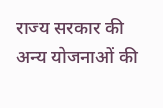राज्य सरकार की अन्य योजनाओं की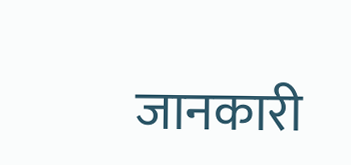जानकारी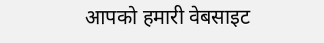आपको हमारी वेबसाइट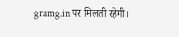gramg.in पर मिलती रहेगी।